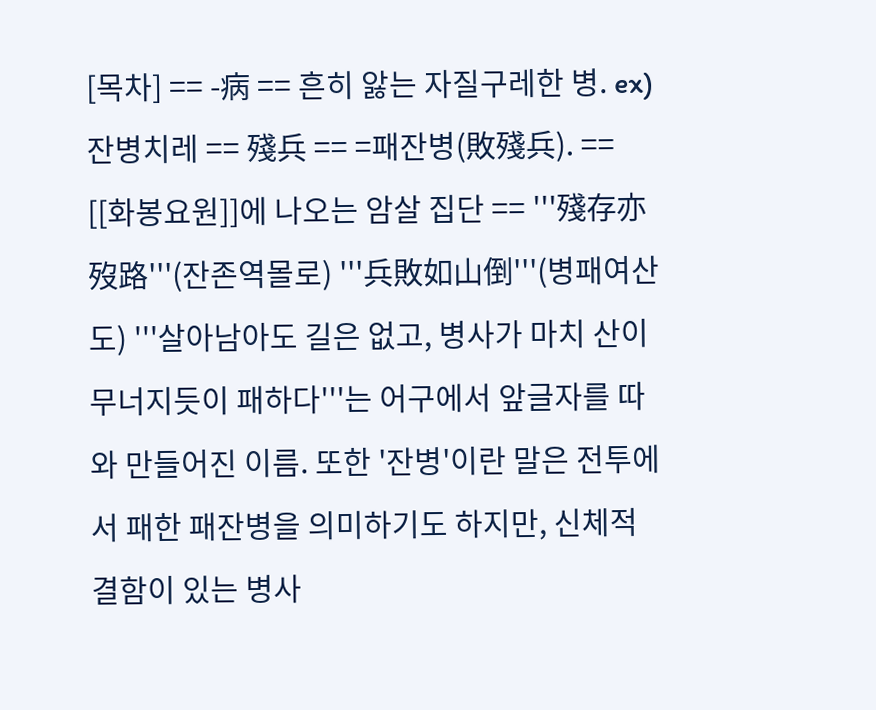[목차] == -病 == 흔히 앓는 자질구레한 병. ex)잔병치레 == 殘兵 == =패잔병(敗殘兵). == [[화봉요원]]에 나오는 암살 집단 == '''殘存亦歿路'''(잔존역몰로) '''兵敗如山倒'''(병패여산도) '''살아남아도 길은 없고, 병사가 마치 산이 무너지듯이 패하다'''는 어구에서 앞글자를 따와 만들어진 이름. 또한 '잔병'이란 말은 전투에서 패한 패잔병을 의미하기도 하지만, 신체적 결함이 있는 병사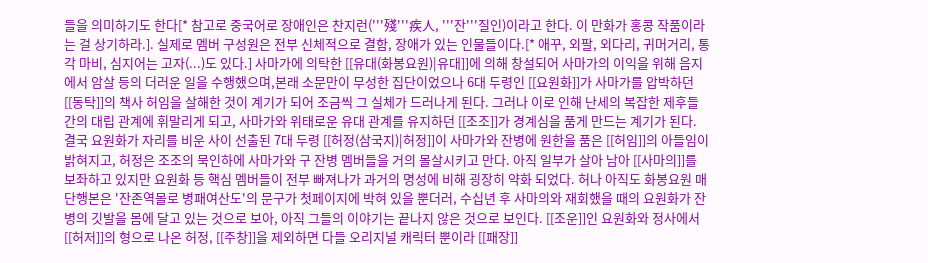들을 의미하기도 한다[* 참고로 중국어로 장애인은 찬지런('''殘'''疾人, '''잔'''질인)이라고 한다. 이 만화가 홍콩 작품이라는 걸 상기하라.]. 실제로 멤버 구성원은 전부 신체적으로 결함, 장애가 있는 인물들이다.[* 애꾸, 외팔, 외다리, 귀머거리, 통각 마비, 심지어는 고자(...)도 있다.] 사마가에 의탁한 [[유대(화봉요원)|유대]]에 의해 창설되어 사마가의 이익을 위해 음지에서 암살 등의 더러운 일을 수행했으며,본래 소문만이 무성한 집단이었으나 6대 두령인 [[요원화]]가 사마가를 압박하던 [[동탁]]의 책사 허임을 살해한 것이 계기가 되어 조금씩 그 실체가 드러나게 된다. 그러나 이로 인해 난세의 복잡한 제후들간의 대립 관계에 휘말리게 되고, 사마가와 위태로운 유대 관계를 유지하던 [[조조]]가 경계심을 품게 만드는 계기가 된다. 결국 요원화가 자리를 비운 사이 선출된 7대 두령 [[허정(삼국지)|허정]]이 사마가와 잔병에 원한을 품은 [[허임]]의 아들임이 밝혀지고, 허정은 조조의 묵인하에 사마가와 구 잔병 멤버들을 거의 몰살시키고 만다. 아직 일부가 살아 남아 [[사마의]]를 보좌하고 있지만 요원화 등 핵심 멤버들이 전부 빠져나가 과거의 명성에 비해 굉장히 약화 되었다. 허나 아직도 화봉요원 매 단행본은 '잔존역몰로 병패여산도'의 문구가 첫페이지에 박혀 있을 뿐더러, 수십년 후 사마의와 재회했을 때의 요원화가 잔병의 깃발을 몸에 달고 있는 것으로 보아, 아직 그들의 이야기는 끝나지 않은 것으로 보인다. [[조운]]인 요원화와 정사에서 [[허저]]의 형으로 나온 허정, [[주창]]을 제외하면 다들 오리지널 캐릭터 뿐이라 [[패장]]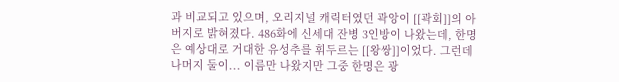과 비교되고 있으며, 오리지널 캐릭터였던 곽앙이 [[곽회]]의 아버지로 밝혀졌다. 486화에 신세대 잔병 3인방이 나왔는데, 한명은 예상대로 거대한 유성추를 휘두르는 [[왕쌍]]이었다. 그런데 나머지 둘이... 이름만 나왔지만 그중 한명은 광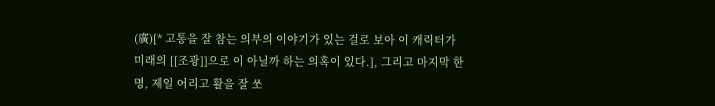(廣)[* 고통을 잘 참는 의부의 이야기가 있는 걸로 보아 이 캐릭터가 미래의 [[조광]]으로 이 아닐까 하는 의혹이 있다.], 그리고 마지막 한명, 제일 어리고 활을 잘 쏘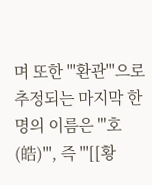며 또한 '''환관'''으로 추정되는 마지막 한명의 이름은 '''호(皓)''', 즉 '''[[황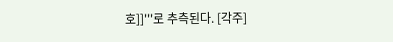호]]'''로 추측된다. [각주]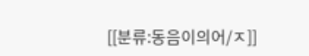[[분류:동음이의어/ㅈ]]